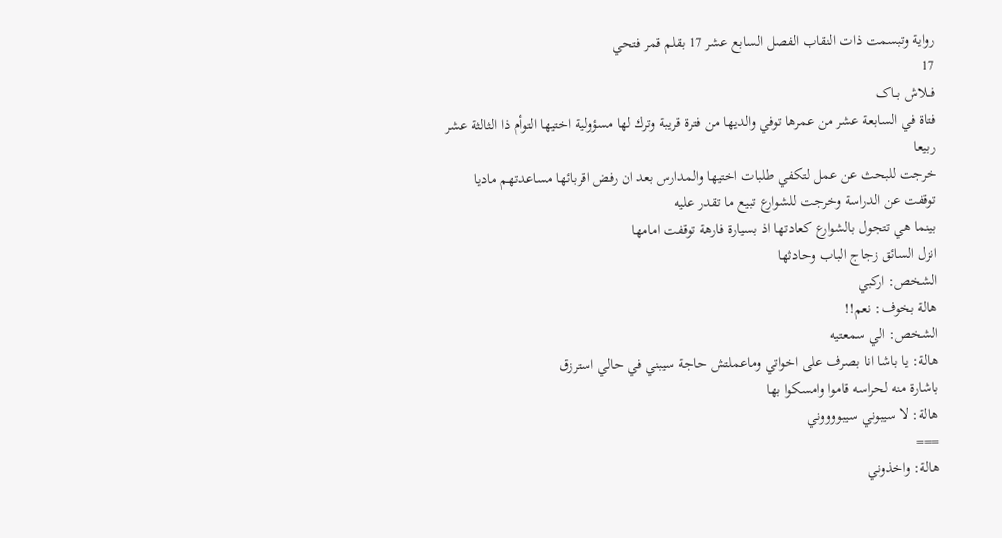رواية وتبسمت ذات النقاب الفصل السابع عشر 17 بقلم قمر فتحي
17
فــلاش بــاک
فتاة في السابعة عشر من عمرها توفي والديها من فترة قريبة وترك لها مسؤولية اختيها التوأم ذا الثالثة عشر ربيعا
خرجت للبحث عن عمل لتكفي طلبات اختيها والمدارس بعد ان رفض اقربائها مساعدتهم ماديا
توقفت عن الدراسة وخرجت للشوارع تبيع ما تقدر عليه
بينما هي تتجول بالشوارع كعادتها اذ بسيارة فارهة توقفت امامها
انزل السائق زجاج الباب وحادثها
الشخص: اركبي
هالة بخوف: نعم!!
الشخص: الي سمعتيه
هالة: يا باشا انا بصرف على اخواتي وماعملتش حاجة سيبني في حالي استرزق
باشارة منه لحراسه قاموا وامسكوا بها
هالة: لا سيبوني سيبووووني
===
هالة: واخذوني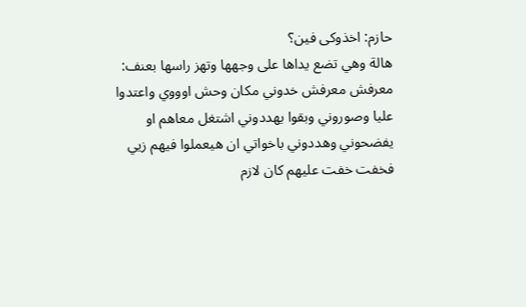حازم: اخذوكى فين؟
هالة وهي تضع يداها على وجهها وتهز راسها بعنف: معرفش معرفش خدوني مكان وحش اوووي واعتدوا عليا وصوروني وبقوا يهددوني اشتغل معاهم او يفضحوني وهددوني باخواتي ان هيعملوا فيهم زيي فخفت خفت عليهم كان لازم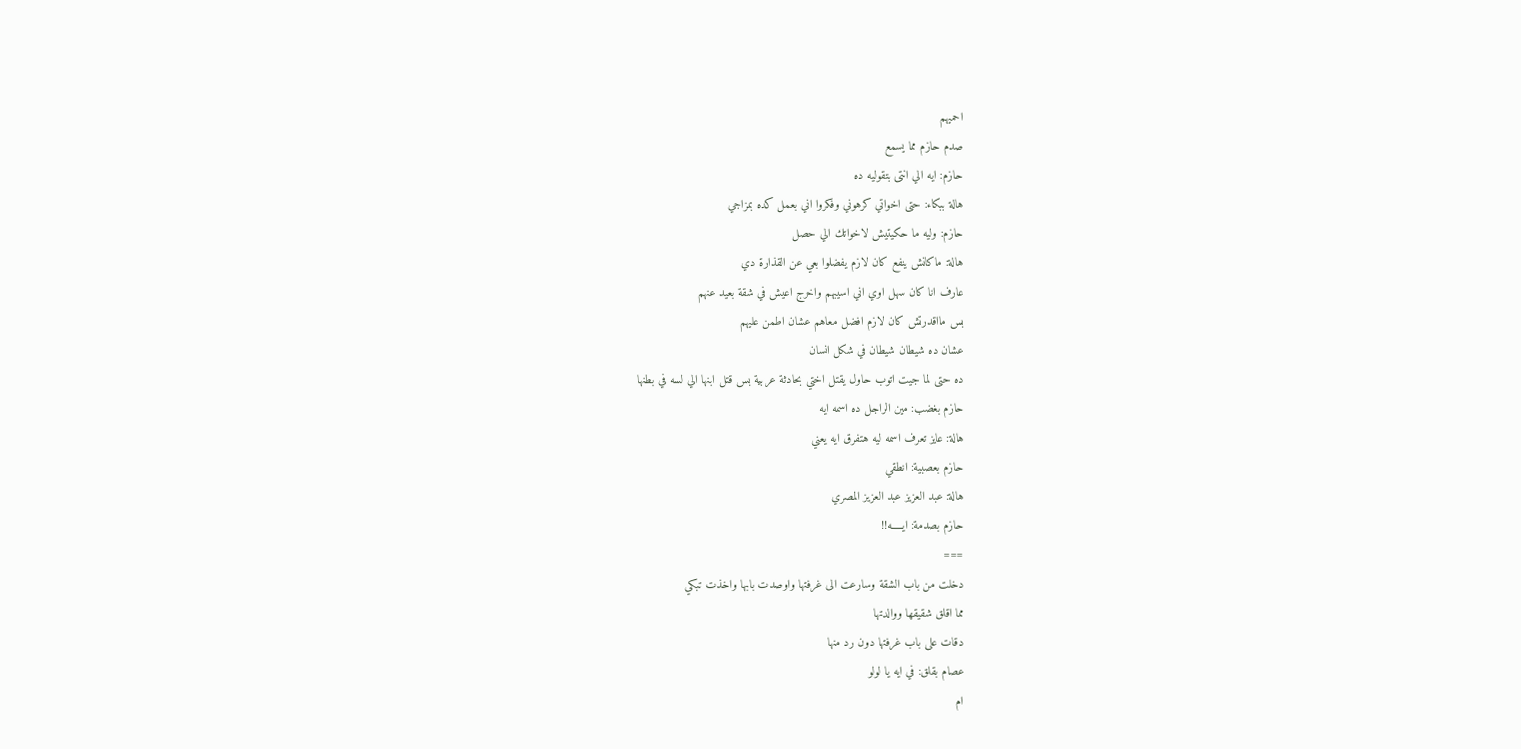احميهم
صدم حازم مما يسمع
حازم: ايه الي انتى بتقوليه ده
هالة ببكاء: حتى اخواتي كرهوني وفكروا اني بعمل كده بمزاجي
حازم: وليه ما حكيتيش لاخواتك الي حصل
هالة: ماكانش ينفع كان لازم يفضلوا بعي عن القذارة دي
عارف انا كان سهل اوي اني اسيبهم واخرج اعيش في شقة بعيد عنهم
بس مااقدرتش كان لازم افضل معاهم عشان اطمن عليهم
عشان ده شيطان شيطان في شكل انسان
ده حتى لما جيت اتوب حاول يقتل اختي بحادثة عربية بس قتل ابنها الي لسه في بطنها
حازم بغضب: مين الراجل ده اسمه ايه
هالة: عايز تعرف اسمه ليه هتفرق ايه يعني
حازم بعصبية: انطقي
هالة: عبد العزيز عبد العزيز المصري
حازم بصدمة: ايـــــه!!
===
دخلت من باب الشقة وسارعت الى غرفتها واوصدت بابها واخذت تبكي
مما اقلق شقيقها ووالدتها
دقات على باب غرفتها دون رد منها
عصام بقلق: في ايه يا لولو
ام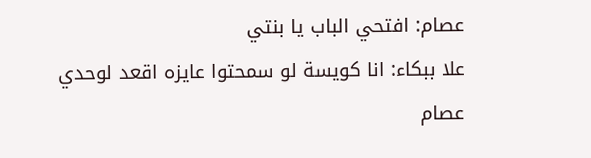عصام: افتحي الباب يا بنتي
علا ببكاء: انا كويسة لو سمحتوا عايزه اقعد لوحدي
عصام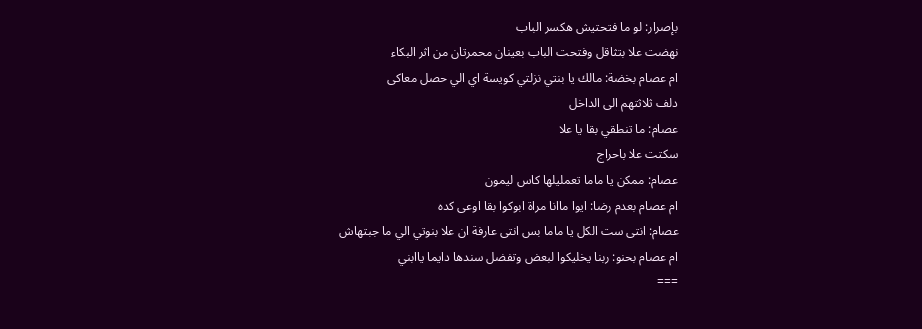بإصرار: لو ما فتحتيش هكسر الباب
نهضت علا بتثاقل وفتحت الباب بعينان محمرتان من اثر البكاء
ام عصام بخضة: مالك يا بنتي نزلتي كويسة اي الي حصل معاكى
دلف ثلاثتهم الى الداخل
عصام: ما تنطقي بقا يا علا
سكتت علا باحراج
عصام: ممكن يا ماما تعمليلها كاس ليمون
ام عصام بعدم رضا: ايوا ماانا مراة ابوكوا بقا اوعى كده
عصام: انتى ست الكل يا ماما بس انتى عارفة ان علا بنوتي الي ما جبتهاش
ام عصام بحنو: ربنا يخليكوا لبعض وتفضل سندها دايما ياابني
===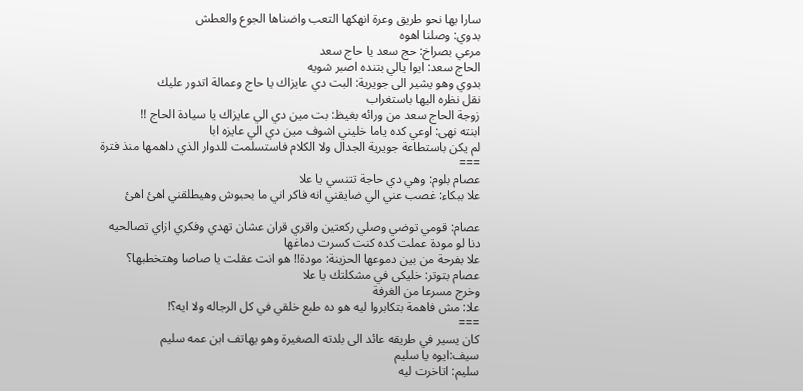سارا بها نحو طريق وعرة انهكها التعب واضناها الجوع والعطش
بدوي: وصلنا اهوه
مرعي بصراخ: حج سعد يا حاج سعد
الحاج سعد: ايوا يالي بتنده اصبر شويه
بدوي وهو يشير الى جويرية: البت دي عايزاك يا حاج وعمالة اتدور عليك
نقل نظره اليها باستغراب
زوجة الحاج سعد من ورائه بغيظ: بت مين دي الي عايزاك يا سيادة الحاج !!
ابنته نهى: اوعي كده ياما خليني اشوف مين دي الي عايزه ابا
لم يكن باستطاعة جويرية الجدال ولا الكلام فاستسلمت للدوار الذي داهمها منذ فترة
===
عصام بلوم: وهي دي حاجة تتنسي يا علا
علا ببكاء: غصب عني الي ضايقني انه فاكر اني ما بحبوش وهيطلقني اهئ اهئ

عصام: قومي توضي وصلي ركعتين واقري قران عشان تهدي وفكري ازاي تصالحيه
دنا لو مودة عملت كده كنت كسرت دماغها
علا بفرحة من بين دموعها الحزينة: مودة!! هو انت عقلت يا صاصا وهتخطبها؟
عصام بتوتر: خليكى في مشكلتك يا علا
وخرج مسرعا من الغرفة
علا: مش فاهمة بتكابروا ليه هو ده طبع خلقي في كل الرجاله ولا ايه؟!
===
كان يسير في طريقه عائد الى بلدته الصغيرة وهو يهاتف ابن عمه سليم
سيف:ايوه يا سليم
سليم: اتاخرت ليه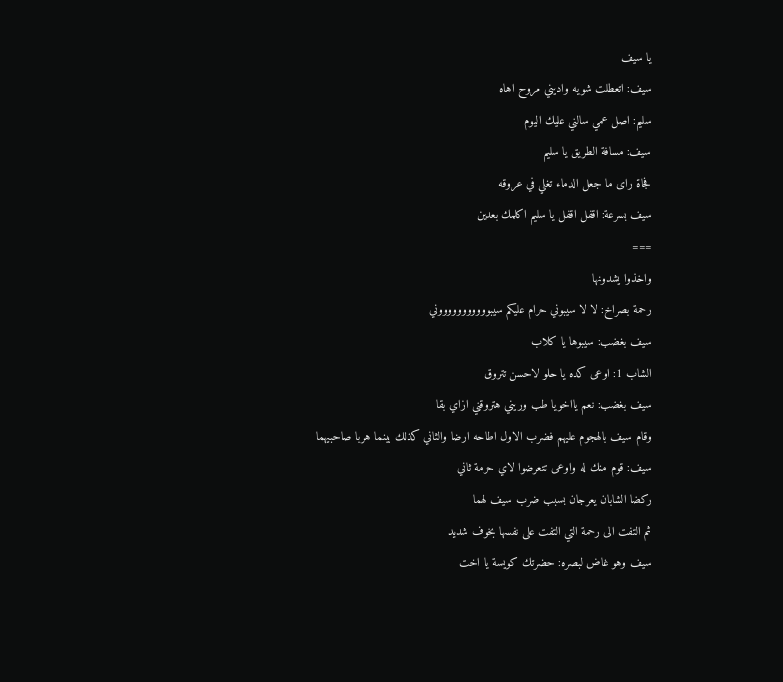يا سيف
سيف: اتعطلت شويه واديني مروح اهاه
سليم: اصل عمي سالني عليك اليوم
سيف: مسافة الطريق يا سليم
فجاة راى ما جعل الدماء تغلي في عروقه
سيف بسرعة: اقفل اقفل يا سليم اكلمك بعدين
===
واخذوا يشدونها
رحمة بصراخ: لا لا سيبوني حرام عليكم سيبوووووووووووني
سيف بغضب: سيبوها يا كلاب
الشاب 1: اوعى كده يا حلو لاحسن تتروق
سيف بغضب: نعم يااخويا طب وريني هتروقني ازاي بقا
وقام سيف بالهجوم عليهم فضرب الاول اطاحه ارضا والثاني كذلك بينما هربا صاحبيهما
سيف: قوم منك له واوعى تتعرضوا لاي حرمة ثاني
ركضا الشابان يعرجان بسبب ضرب سيف لهما
ثم التفت الى رحمة التي التفت على نفسها بخوف شديد
سيف وهو غاض لبصره: حضرتك كويسة يا اخت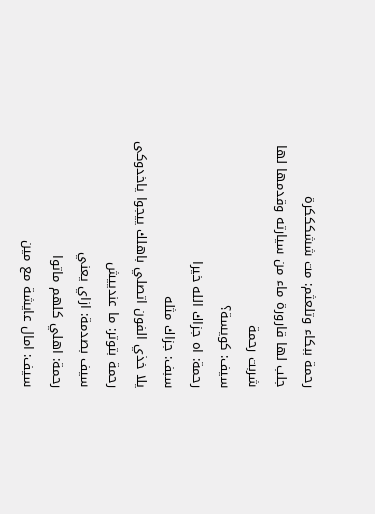رحمة ببكاء وتلعثم: مت ششكككرة
جلب لها قارورة ماء من سيارته وقدمها لها
شربت رحمة
سيف: كويسة؟
رحمة: اه جزاك الله خيرا
سبف: جزاك مثله
يلا خذي الفون اتصلي باهلك ييجوا ياخدوكى
رحمة بتوتر: ما عندييش
سيف بصدمة: ازاي يعني
رحمة: اهلي كلهم ماتوا
سيف: امال عايشة مع مين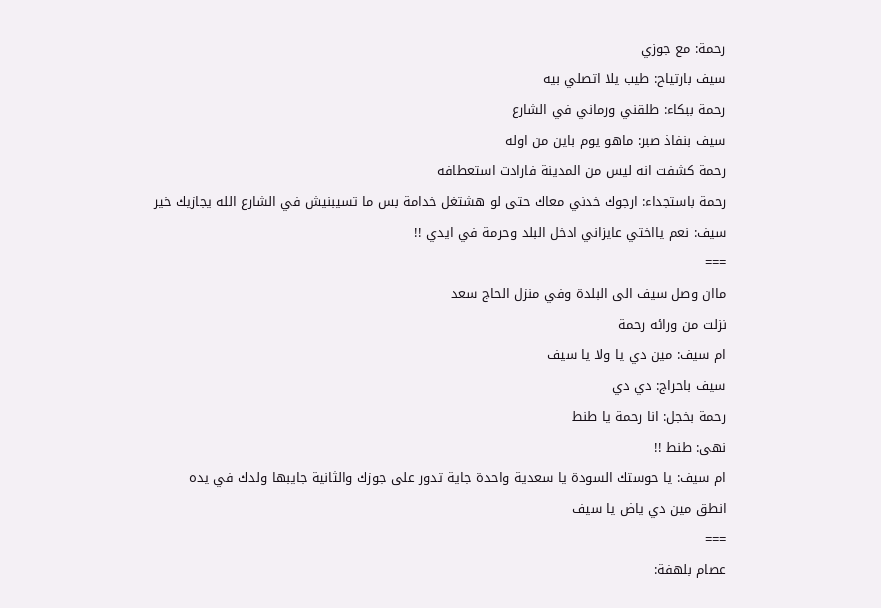رحمة: مع جوزي
سيف بارتياح: طيب يلا اتصلي بيه
رحمة ببكاء: طلقني ورماني في الشارع
سيف بنفاذ صبر: ماهو يوم باين من اوله
رحمة كشفت انه ليس من المدينة فارادت استعطافه
رحمة باستجداء: ارجوك خدني معاك حتى لو هشتغل خدامة بس ما تسيبنيش في الشارع الله يجازيك خير
سيف: نعم يااختي عايزاني ادخل البلد وحرمة في ايدي !!
===
ماان وصل سيف الى البلدة وفي منزل الحاج سعد
نزلت من ورائه رحمة
ام سيف: مين دي يا ولا يا سيف
سيف باحراج: دي دي
رحمة بخجل: انا رحمة يا طنط
نهى: طنط !!
ام سيف: يا حوستك السودة يا سعدية واحدة جاية تدور على جوزك والثانية جايبها ولدك في يده
انطق مين دي ياض يا سيف
===
عصام بلهفة: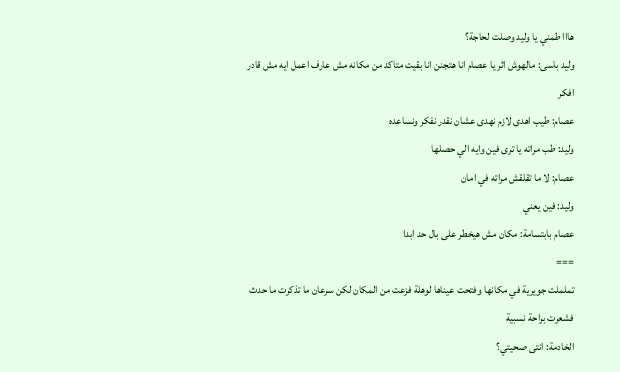هااا طمني يا وليد وصلت لحاجة؟
وليد باسى: مالهوش اثر يا عصام انا هتجنن انا بقيت متاكد من مكانه مش عارف اعمل ايه مش قادر افكر
عصام: طيب اهدى لازم نهدى عشان نقدر نفكر ونساعده
وليد: طب مراته يا ترى فين وايه الي حصلها
عصام: لا ما تقلقش مراته في امان
وليد: فين يعني
عصام بابتسامة: مكان مش هيخطر على بال حد ابدا
===
تململت جويرية في مكانها وفتحت عيناها لوهلة فزعت من المكان لكن سرعان ما تذكرت ما حدث فشعرت براحة نسبية
الخادمة: انتى صحيتي؟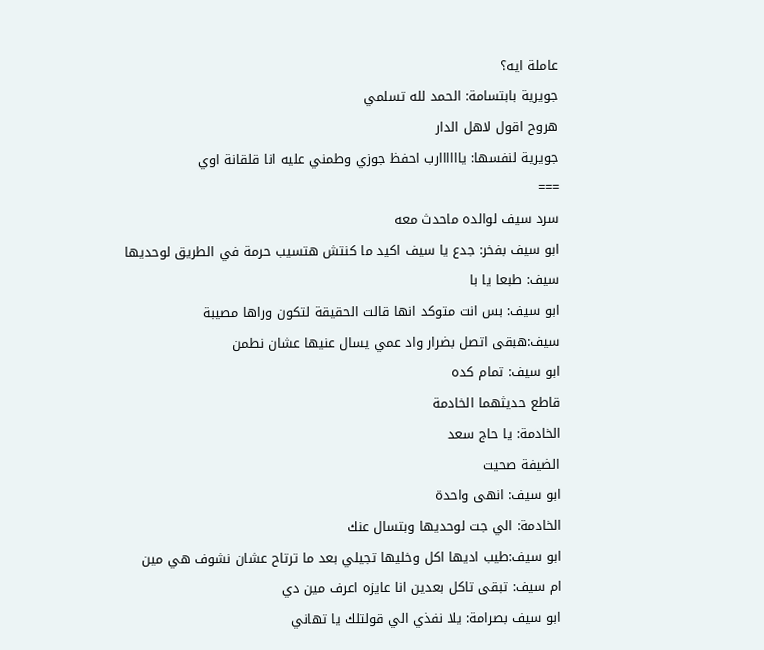عاملة ايه؟
جويرية بابتسامة: الحمد لله تسلمي
هروح اقول لاهل الدار
جويرية لنفسها: ياااااارب احفظ جوزي وطمني عليه انا قلقانة اوي
===
سرد سيف لوالده ماحدث معه
ابو سيف بفخر: جدع يا سيف اكيد ما كنتش هتسيب حرمة في الطريق لوحديها
سيف: طبعا يا با
ابو سيف: بس انت متوكد انها قالت الحقيقة لتكون وراها مصيبة
سيف:هبقى اتصل بضرار واد عمي يسال عنيها عشان نطمن
ابو سيف: تمام كده
قاطع حديثهما الخادمة
الخادمة: يا حاج سعد
الضيفة صحيت
ابو سيف: انهى واحدة
الخادمة: الي جت لوحديها وبتسال عنك
ابو سيف:طيب اديها اكل وخليها تجيلي بعد ما ترتاح عشان نشوف هي مين
ام سيف: تبقى تاكل بعدين انا عايزه اعرف مين دي
ابو سيف بصرامة: يلا نفذي الي قولتلك يا تهاني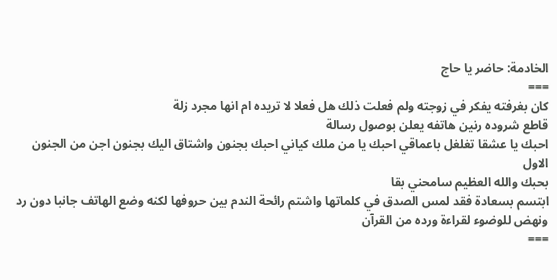الخادمة: حاضر يا حاج
===
كان بغرفته يفكر في زوجته ولم فعلت ذلك هل فعلا لا تريده ام انها مجرد زلة
قاطع شروده رنين هاتفه يعلن بوصول رسالة
احبك يا عشقا تغلغل باعماقي احبك يا من ملك كياني احبك بجنون واشتاق اليك بجنون اجن من الجنون الاول
بحبك والله العظيم سامحني بقا
ابتسم بسعادة فقد لمس الصدق في كلماتها واشتم رائحة الندم بين حروفها لكنه وضع الهاتف جانبا دون رد ونهض للوضوء لقراءة ورده من القرآن
===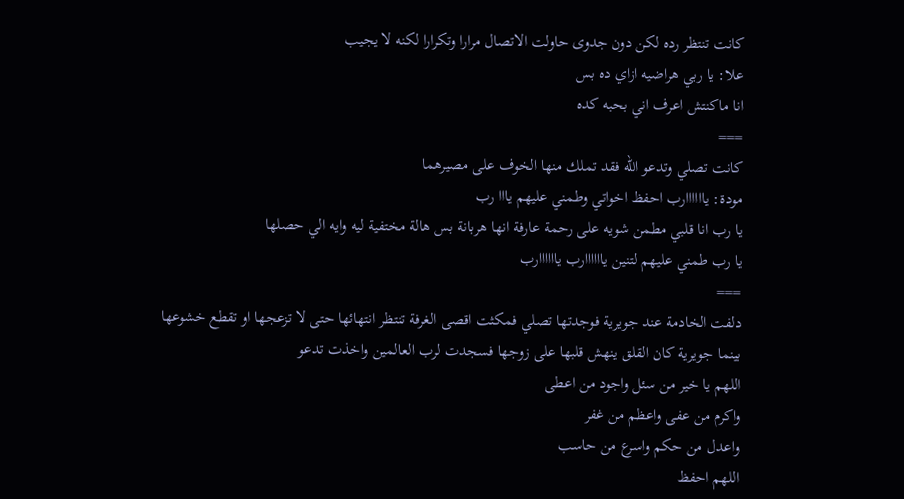كانت تنتظر رده لكن دون جدوى حاولت الاتصال مرارا وتكرارا لكنه لا يجيب
علا: يا ربي هراضيه ازاي ده بس
انا ماكنتش اعرف اني بحبه كده
===
كانت تصلي وتدعو الله فقد تملك منها الخوف على مصيرهما
مودة: ياااااارب احفظ اخواتي وطمني عليهم يااا رب
يا رب انا قلبي مطمن شويه على رحمة عارفة انها هربانة بس هالة مختفية ليه وايه الي حصلها
يا رب طمني عليهم لتنين ياااااارب ياااااارب
===
دلفت الخادمة عند جويرية فوجدتها تصلي فمكثت اقصى الغرفة تنتظر انتهائها حتى لا تزعجها او تقطع خشوعها
بينما جويرية كان القلق ينهش قلبها على زوجها فسجدت لرب العالمين واخذت تدعو
اللهم يا خير من سئل واجود من اعطى
واكرم من عفى واعظم من غفر
واعدل من حكم واسرع من حاسب
اللهم احفظ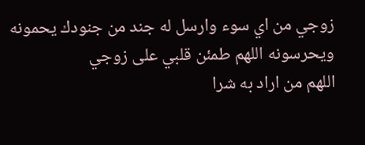زوجي من اي سوء وارسل له جند من جنودك يحمونه ويحرسونه اللهم طمئن قلبي على زوجي
اللهم من اراد به شرا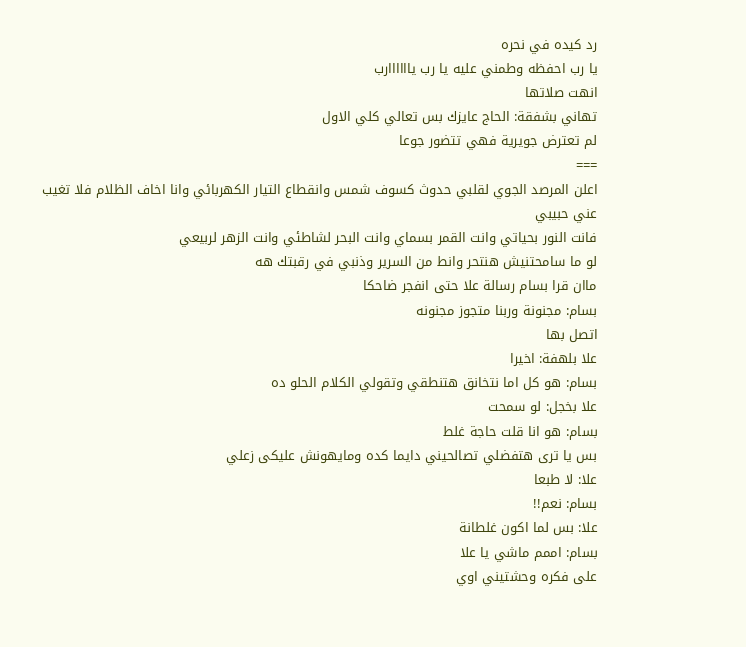رد كيده في نحره
يا رب احفظه وطمني عليه يا رب ياااااارب
انهت صلاتها
تهاني بشفقة: الحاج عايزك بس تعالي كلي الاول
لم تعترض جويرية فهي تتضور جوعا
===
اعلن المرصد الجوي لقلبي حدوث كسوف شمس وانقطاع التيار الكهربائي وانا اخاف الظلام فلا تغيب عني حبيبي
فانت النور بحياتي وانت القمر بسماي وانت البحر لشاطئي وانت الزهر لربيعي
لو ما سامحتنيش هنتحر وانط من السرير وذنبي في رقبتك هه
ماان قرا بسام رسالة علا حتى انفجر ضاحكا
بسام: مجنونة وربنا متجوز مجنونه
اتصل بها
علا بلهفة: اخيرا
بسام: هو كل اما نتخانق هتنطقي وتقولي الكلام الحلو ده
علا بخجل: لو سمحت
بسام: هو انا قلت حاجة غلط
بس يا ترى هتفضلي تصالحيني دايما كده ومايهونش عليكى زعلي
علا: لا طبعا
بسام: نعم!!
علا: بس لما اكون غلطانة
بسام: اممم ماشي يا علا
على فكره وحشتيني اوي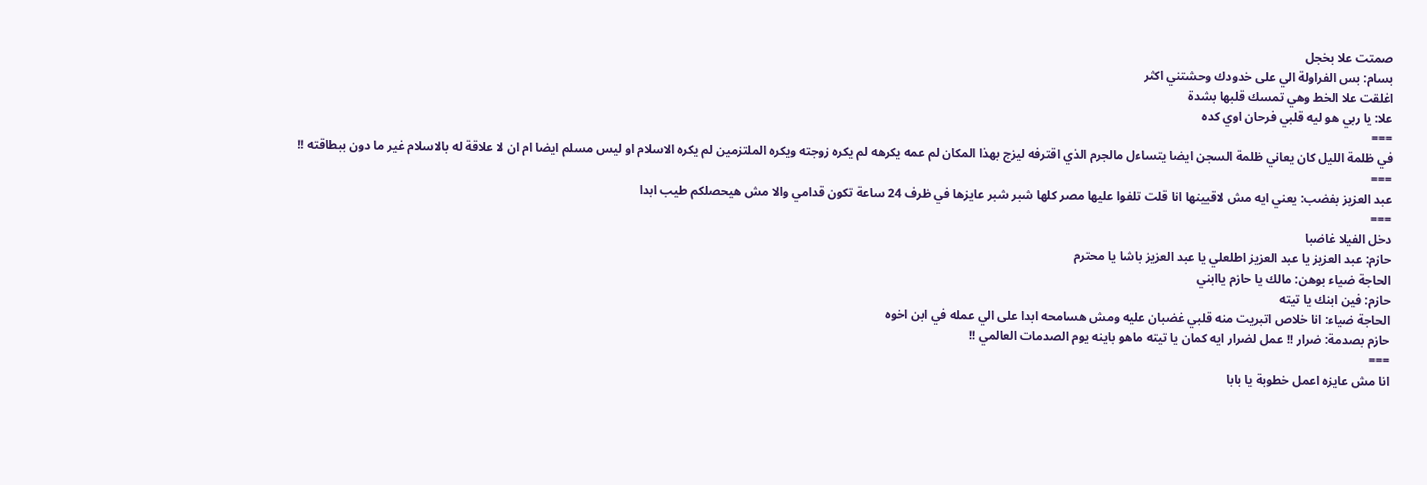صمتت علا بخجل
بسام: بس الفراولة الي على خدودك وحشتني اكثر
اغلقت علا الخط وهي تمسك قلبها بشدة
علا: يا ربي هو ليه قلبي فرحان اوي كده
===
في ظلمة الليل كان يعاني ظلمة السجن ايضا يتساءل مالجرم الذي اقترفه ليزج بهذا المكان لم عمه يكرهه لم يكره زوجته ويكره الملتزمين لم يكره الاسلام او ليس مسلم ايضا ام ان لا علاقة له بالاسلام غير ما دون ببطاقته !!
===
عبد العزيز بفضب: يعني ايه مش لاقيينها انا قلت تلفوا عليها مصر كلها شبر شبر عايزها في ظرف 24 ساعة تكون قدامي والا مش هيحصلكم طيب ابدا
===
دخل الفيلا غاضبا
حازم: عبد العزيز يا عبد العزيز اطلعلي يا عبد العزيز باشا يا محترم
الحاجة ضياء بوهن: مالك يا حازم ياابني
حازم: فين ابنك يا تيته
الحاجة ضياء: انا خلاص اتبريت منه قلبي غضبان عليه ومش هسامحه ابدا على الي عمله في ابن اخوه
حازم بصدمة: ضرار !! عمل لضرار ايه كمان يا تيته ماهو باينه يوم الصدمات العالمي !!
===
انا مش عايزه اعمل خطوبة يا بابا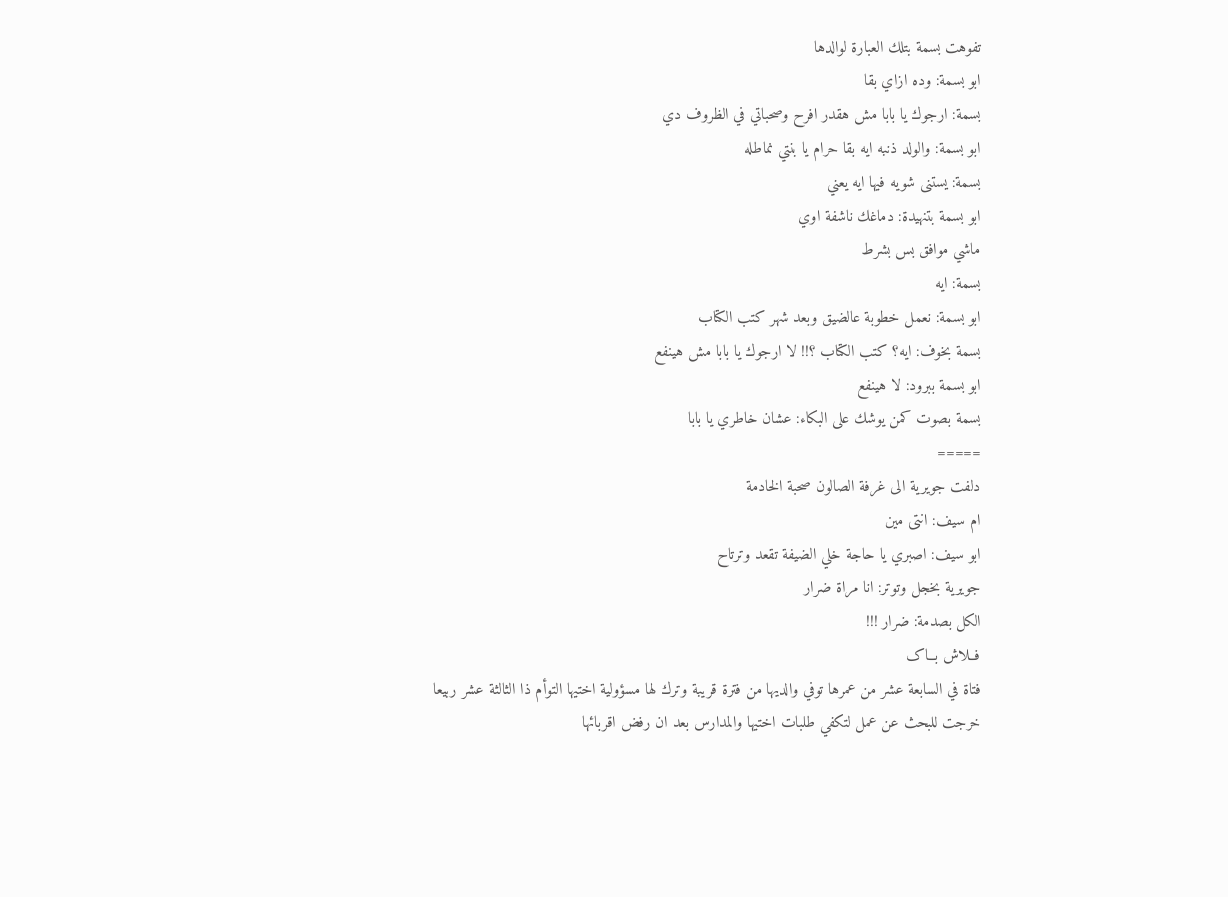تفوهت بسمة بتلك العبارة لوالدها
ابو بسمة: وده ازاي بقا
بسمة: ارجوك يا بابا مش هقدر افرح وصحباتي في الظروف دي
ابو بسمة: والولد ذنبه ايه بقا حرام يا بنتي نماطله
بسمة: يستنى شويه فيها ايه يعني
ابو بسمة بتنهيدة: دماغك ناشفة اوي
ماشي موافق بس بشرط
بسمة: ايه
ابو بسمة: نعمل خطوبة عالضيق وبعد شهر كتب الكتاب
بسمة بخوف: ايه؟ كتب الكتاب ؟!! لا ارجوك يا بابا مش هينفع
ابو بسمة ببرود: لا هينفع
بسمة بصوت كمن يوشك على البكاء: عشان خاطري يا بابا
=====
دلفت جويرية الى غرفة الصالون صحبة الخادمة
ام سيف: انتى مين
ابو سيف: اصبري يا حاجة خلي الضيفة تقعد وترتاح
جويرية بخجل وتوتر: انا مراة ضرار
الكل بصدمة: ضرار !!!
فــلاش بــاک
فتاة في السابعة عشر من عمرها توفي والديها من فترة قريبة وترك لها مسؤولية اختيها التوأم ذا الثالثة عشر ربيعا
خرجت للبحث عن عمل لتكفي طلبات اختيها والمدارس بعد ان رفض اقربائها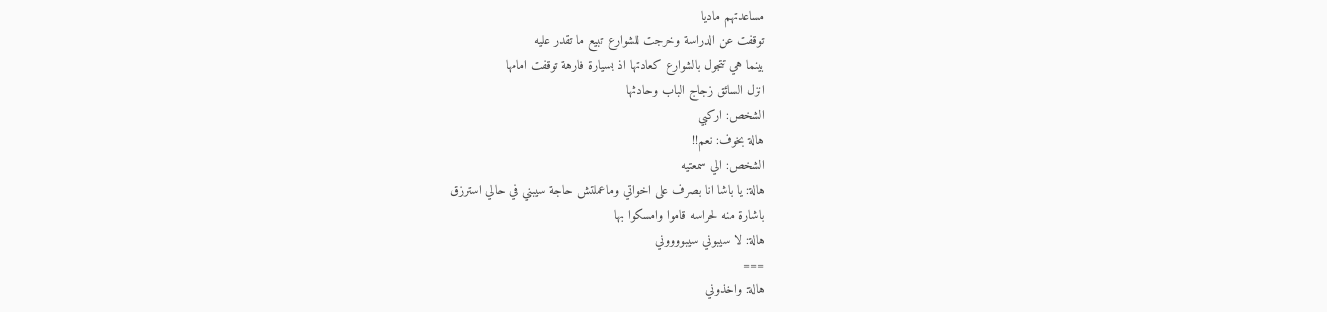مساعدتهم ماديا
توقفت عن الدراسة وخرجت للشوارع تبيع ما تقدر عليه
بينما هي تتجول بالشوارع كعادتها اذ بسيارة فارهة توقفت امامها
انزل السائق زجاج الباب وحادثها
الشخص: اركبي
هالة بخوف: نعم!!
الشخص: الي سمعتيه
هالة: يا باشا انا بصرف على اخواتي وماعملتش حاجة سيبني في حالي استرزق
باشارة منه لحراسه قاموا وامسكوا بها
هالة: لا سيبوني سيبووووني
===
هالة: واخذوني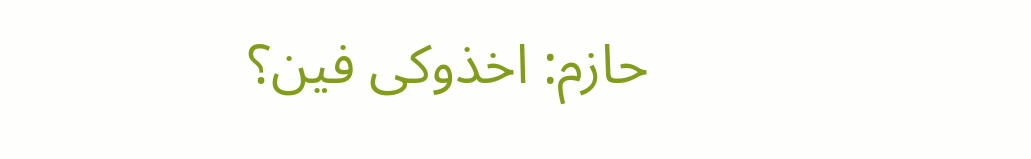حازم: اخذوكى فين؟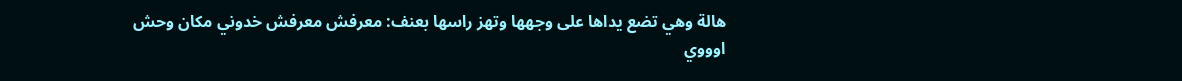هالة وهي تضع يداها على وجهها وتهز راسها بعنف: معرفش معرفش خدوني مكان وحش اوووي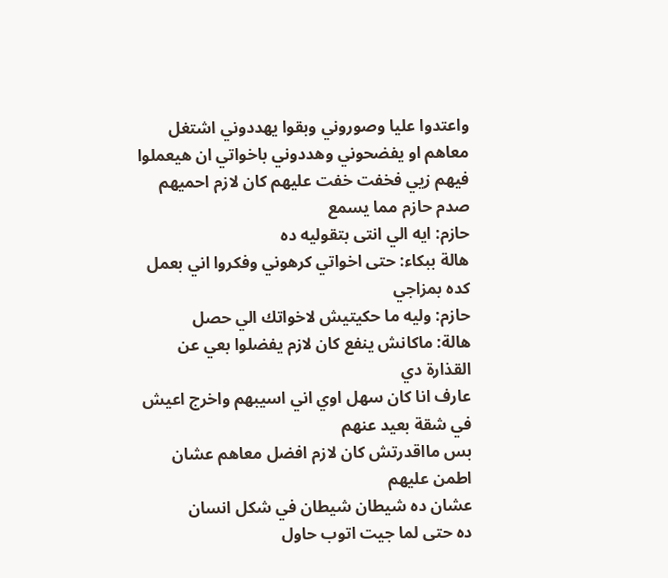واعتدوا عليا وصوروني وبقوا يهددوني اشتغل معاهم او يفضحوني وهددوني باخواتي ان هيعملوا فيهم زيي فخفت خفت عليهم كان لازم احميهم
صدم حازم مما يسمع
حازم: ايه الي انتى بتقوليه ده
هالة ببكاء: حتى اخواتي كرهوني وفكروا اني بعمل كده بمزاجي
حازم: وليه ما حكيتيش لاخواتك الي حصل
هالة: ماكانش ينفع كان لازم يفضلوا بعي عن القذارة دي
عارف انا كان سهل اوي اني اسيبهم واخرج اعيش في شقة بعيد عنهم
بس مااقدرتش كان لازم افضل معاهم عشان اطمن عليهم
عشان ده شيطان شيطان في شكل انسان
ده حتى لما جيت اتوب حاول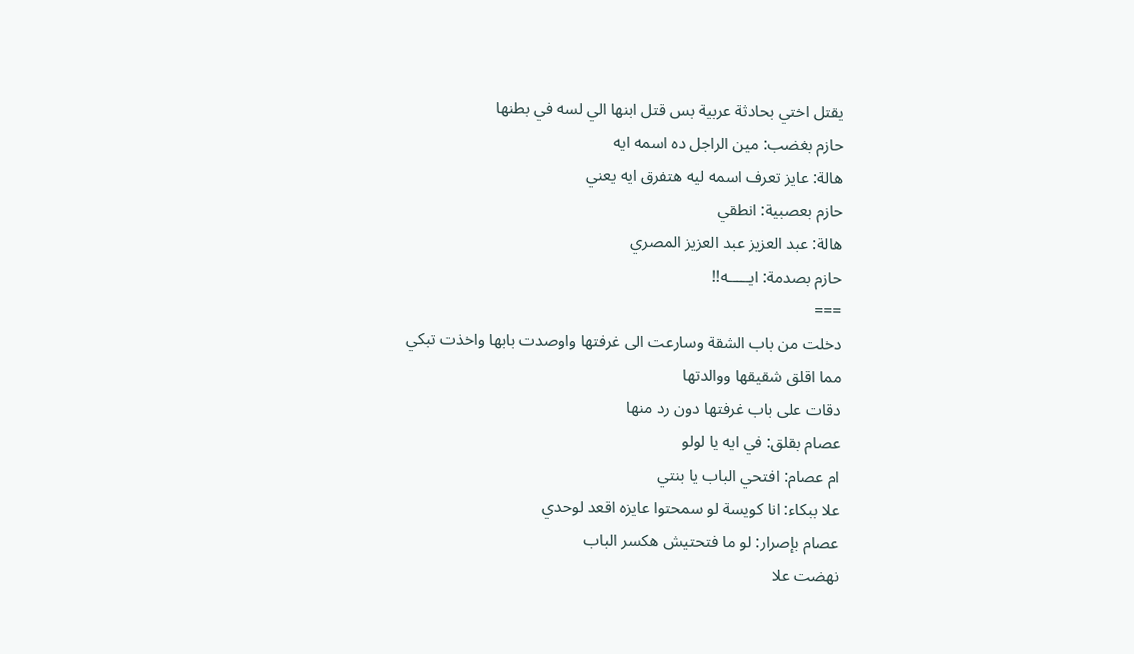يقتل اختي بحادثة عربية بس قتل ابنها الي لسه في بطنها
حازم بغضب: مين الراجل ده اسمه ايه
هالة: عايز تعرف اسمه ليه هتفرق ايه يعني
حازم بعصبية: انطقي
هالة: عبد العزيز عبد العزيز المصري
حازم بصدمة: ايـــــه!!
===
دخلت من باب الشقة وسارعت الى غرفتها واوصدت بابها واخذت تبكي
مما اقلق شقيقها ووالدتها
دقات على باب غرفتها دون رد منها
عصام بقلق: في ايه يا لولو
ام عصام: افتحي الباب يا بنتي
علا ببكاء: انا كويسة لو سمحتوا عايزه اقعد لوحدي
عصام بإصرار: لو ما فتحتيش هكسر الباب
نهضت علا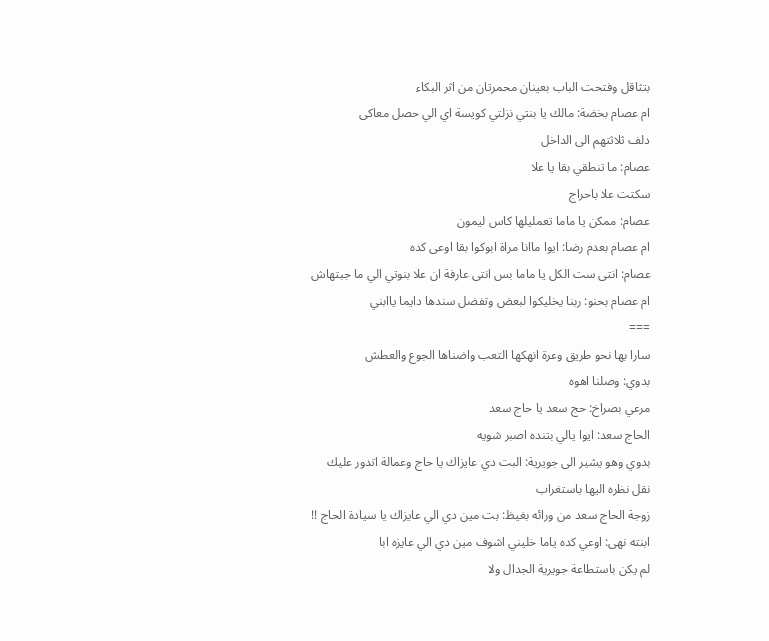بتثاقل وفتحت الباب بعينان محمرتان من اثر البكاء
ام عصام بخضة: مالك يا بنتي نزلتي كويسة اي الي حصل معاكى
دلف ثلاثتهم الى الداخل
عصام: ما تنطقي بقا يا علا
سكتت علا باحراج
عصام: ممكن يا ماما تعمليلها كاس ليمون
ام عصام بعدم رضا: ايوا ماانا مراة ابوكوا بقا اوعى كده
عصام: انتى ست الكل يا ماما بس انتى عارفة ان علا بنوتي الي ما جبتهاش
ام عصام بحنو: ربنا يخليكوا لبعض وتفضل سندها دايما ياابني
===
سارا بها نحو طريق وعرة انهكها التعب واضناها الجوع والعطش
بدوي: وصلنا اهوه
مرعي بصراخ: حج سعد يا حاج سعد
الحاج سعد: ايوا يالي بتنده اصبر شويه
بدوي وهو يشير الى جويرية: البت دي عايزاك يا حاج وعمالة اتدور عليك
نقل نظره اليها باستغراب
زوجة الحاج سعد من ورائه بغيظ: بت مين دي الي عايزاك يا سيادة الحاج !!
ابنته نهى: اوعي كده ياما خليني اشوف مين دي الي عايزه ابا
لم يكن باستطاعة جويرية الجدال ولا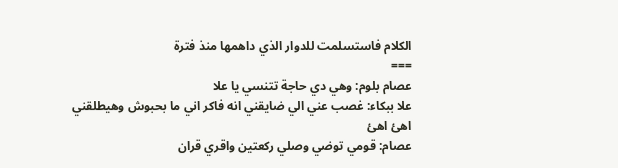الكلام فاستسلمت للدوار الذي داهمها منذ فترة
===
عصام بلوم: وهي دي حاجة تتنسي يا علا
علا ببكاء: غصب عني الي ضايقني انه فاكر اني ما بحبوش وهيطلقني اهئ اهئ
عصام: قومي توضي وصلي ركعتين واقري قران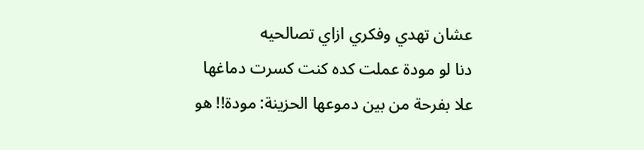عشان تهدي وفكري ازاي تصالحيه
دنا لو مودة عملت كده كنت كسرت دماغها
علا بفرحة من بين دموعها الحزينة: مودة!! هو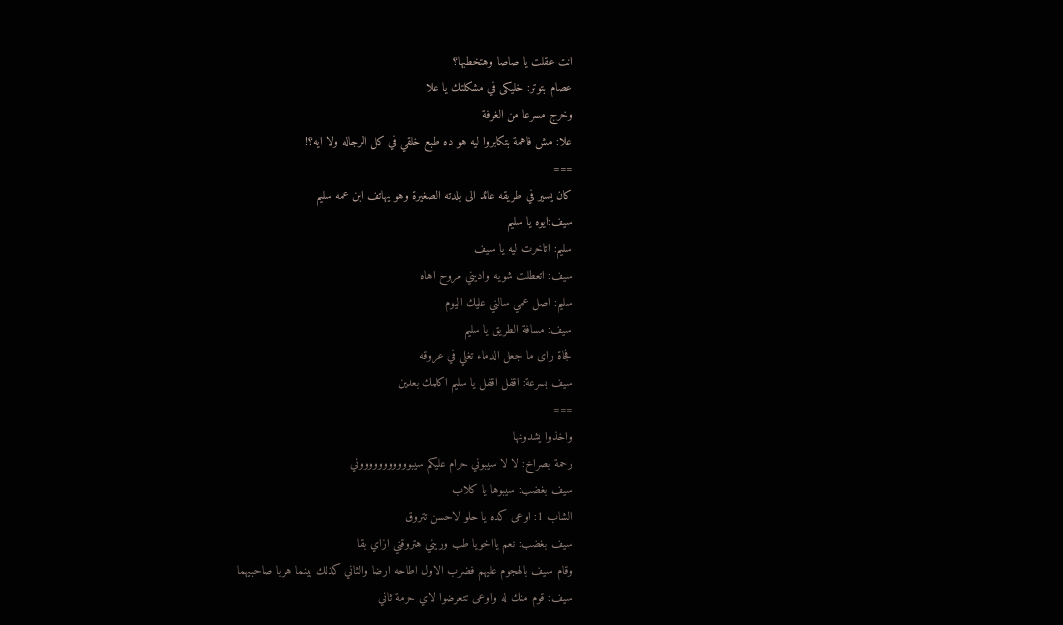انت عقلت يا صاصا وهتخطبها؟
عصام بتوتر: خليكى في مشكلتك يا علا
وخرج مسرعا من الغرفة
علا: مش فاهمة بتكابروا ليه هو ده طبع خلقي في كل الرجاله ولا ايه؟!
===
كان يسير في طريقه عائد الى بلدته الصغيرة وهو يهاتف ابن عمه سليم
سيف:ايوه يا سليم
سليم: اتاخرت ليه يا سيف
سيف: اتعطلت شويه واديني مروح اهاه
سليم: اصل عمي سالني عليك اليوم
سيف: مسافة الطريق يا سليم
فجاة راى ما جعل الدماء تغلي في عروقه
سيف بسرعة: اقفل اقفل يا سليم اكلمك بعدين
===
واخذوا يشدونها
رحمة بصراخ: لا لا سيبوني حرام عليكم سيبوووووووووووني
سيف بغضب: سيبوها يا كلاب
الشاب 1: اوعى كده يا حلو لاحسن تتروق
سيف بغضب: نعم يااخويا طب وريني هتروقني ازاي بقا
وقام سيف بالهجوم عليهم فضرب الاول اطاحه ارضا والثاني كذلك بينما هربا صاحبيهما
سيف: قوم منك له واوعى تتعرضوا لاي حرمة ثاني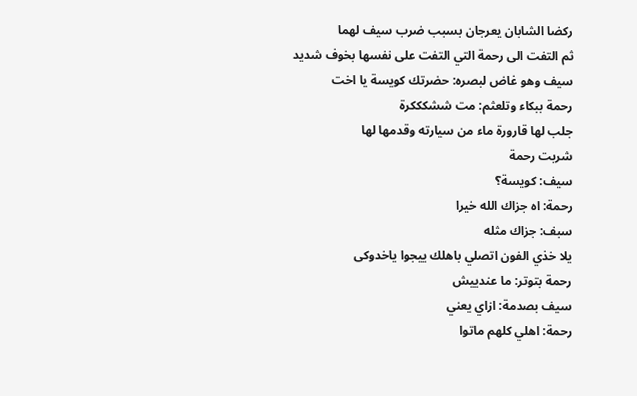ركضا الشابان يعرجان بسبب ضرب سيف لهما
ثم التفت الى رحمة التي التفت على نفسها بخوف شديد
سيف وهو غاض لبصره: حضرتك كويسة يا اخت
رحمة ببكاء وتلعثم: مت ششكككرة
جلب لها قارورة ماء من سيارته وقدمها لها
شربت رحمة
سيف: كويسة؟
رحمة: اه جزاك الله خيرا
سبف: جزاك مثله
يلا خذي الفون اتصلي باهلك ييجوا ياخدوكى
رحمة بتوتر: ما عندييش
سيف بصدمة: ازاي يعني
رحمة: اهلي كلهم ماتوا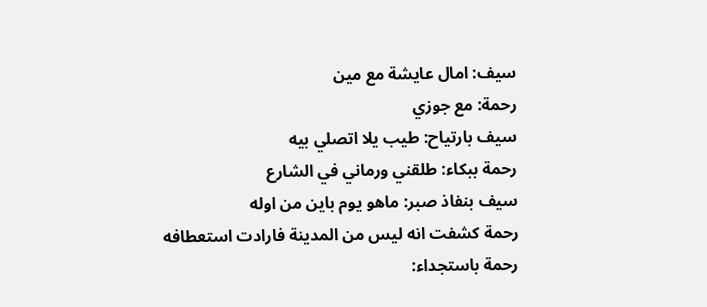سيف: امال عايشة مع مين
رحمة: مع جوزي
سيف بارتياح: طيب يلا اتصلي بيه
رحمة ببكاء: طلقني ورماني في الشارع
سيف بنفاذ صبر: ماهو يوم باين من اوله
رحمة كشفت انه ليس من المدينة فارادت استعطافه
رحمة باستجداء: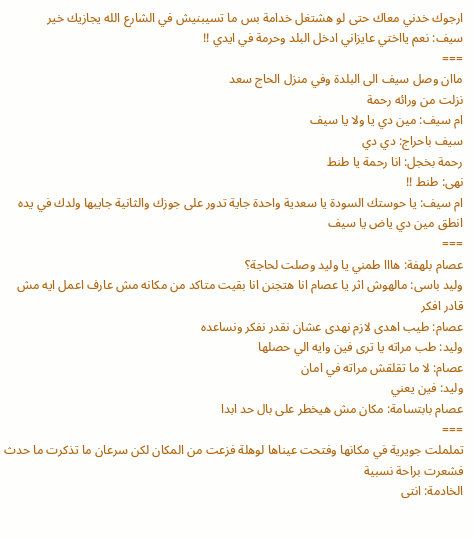ارجوك خدني معاك حتى لو هشتغل خدامة بس ما تسيبنيش في الشارع الله يجازيك خير
سيف: نعم يااختي عايزاني ادخل البلد وحرمة في ايدي !!
===
ماان وصل سيف الى البلدة وفي منزل الحاج سعد
نزلت من ورائه رحمة
ام سيف: مين دي يا ولا يا سيف
سيف باحراج: دي دي
رحمة بخجل: انا رحمة يا طنط
نهى: طنط !!
ام سيف: يا حوستك السودة يا سعدية واحدة جاية تدور على جوزك والثانية جايبها ولدك في يده
انطق مين دي ياض يا سيف
===
عصام بلهفة: هااا طمني يا وليد وصلت لحاجة؟
وليد باسى: مالهوش اثر يا عصام انا هتجنن انا بقيت متاكد من مكانه مش عارف اعمل ايه مش قادر افكر
عصام: طيب اهدى لازم نهدى عشان نقدر نفكر ونساعده
وليد: طب مراته يا ترى فين وايه الي حصلها
عصام: لا ما تقلقش مراته في امان
وليد: فين يعني
عصام بابتسامة: مكان مش هيخطر على بال حد ابدا
===
تململت جويرية في مكانها وفتحت عيناها لوهلة فزعت من المكان لكن سرعان ما تذكرت ما حدث فشعرت براحة نسبية
الخادمة: انتى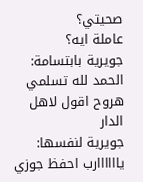صحيتي؟
عاملة ايه؟
جويرية بابتسامة: الحمد لله تسلمي
هروح اقول لاهل الدار
جويرية لنفسها: ياااااارب احفظ جوزي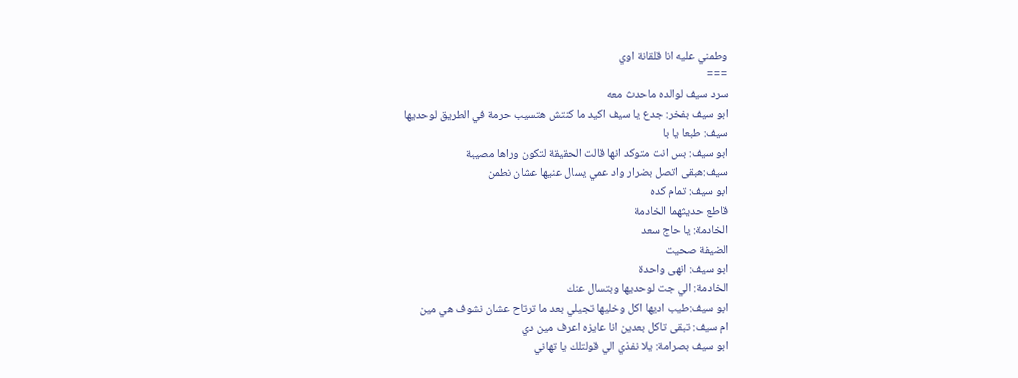وطمني عليه انا قلقانة اوي
===
سرد سيف لوالده ماحدث معه
ابو سيف بفخر: جدع يا سيف اكيد ما كنتش هتسيب حرمة في الطريق لوحديها
سيف: طبعا يا با
ابو سيف: بس انت متوكد انها قالت الحقيقة لتكون وراها مصيبة
سيف:هبقى اتصل بضرار واد عمي يسال عنيها عشان نطمن
ابو سيف: تمام كده
قاطع حديثهما الخادمة
الخادمة: يا حاج سعد
الضيفة صحيت
ابو سيف: انهى واحدة
الخادمة: الي جت لوحديها وبتسال عنك
ابو سيف:طيب اديها اكل وخليها تجيلي بعد ما ترتاح عشان نشوف هي مين
ام سيف: تبقى تاكل بعدين انا عايزه اعرف مين دي
ابو سيف بصرامة: يلا نفذي الي قولتلك يا تهاني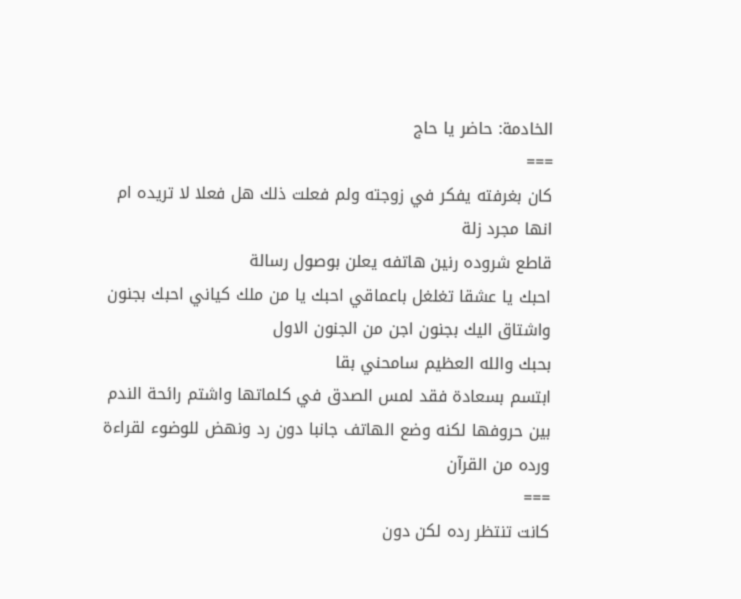الخادمة: حاضر يا حاج
===
كان بغرفته يفكر في زوجته ولم فعلت ذلك هل فعلا لا تريده ام انها مجرد زلة
قاطع شروده رنين هاتفه يعلن بوصول رسالة
احبك يا عشقا تغلغل باعماقي احبك يا من ملك كياني احبك بجنون واشتاق اليك بجنون اجن من الجنون الاول
بحبك والله العظيم سامحني بقا
ابتسم بسعادة فقد لمس الصدق في كلماتها واشتم رائحة الندم بين حروفها لكنه وضع الهاتف جانبا دون رد ونهض للوضوء لقراءة ورده من القرآن
===
كانت تنتظر رده لكن دون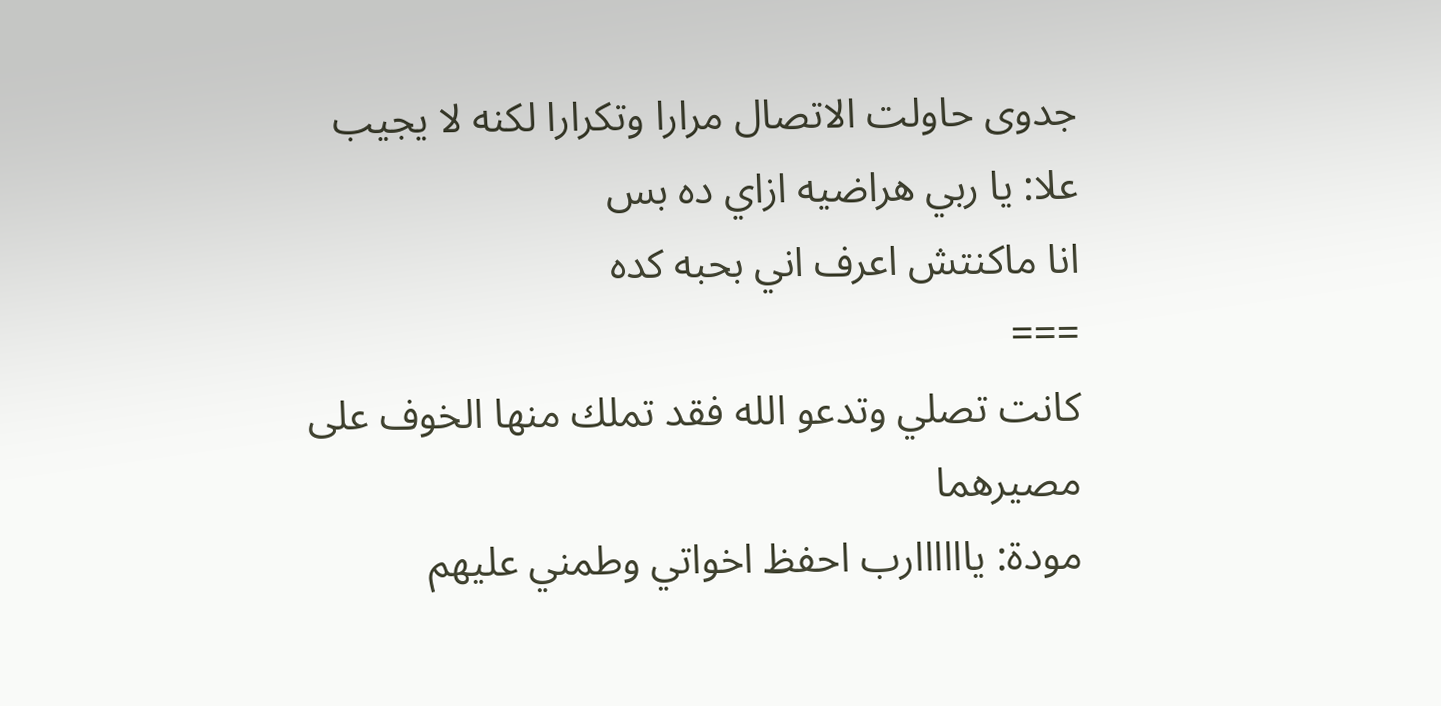جدوى حاولت الاتصال مرارا وتكرارا لكنه لا يجيب
علا: يا ربي هراضيه ازاي ده بس
انا ماكنتش اعرف اني بحبه كده
===
كانت تصلي وتدعو الله فقد تملك منها الخوف على مصيرهما
مودة: ياااااارب احفظ اخواتي وطمني عليهم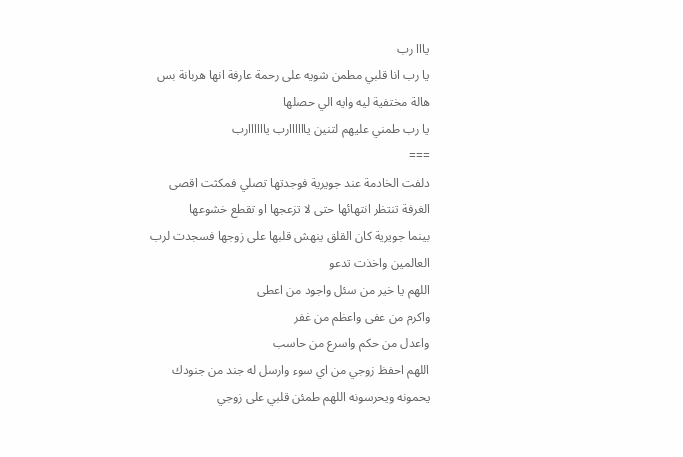يااا رب
يا رب انا قلبي مطمن شويه على رحمة عارفة انها هربانة بس هالة مختفية ليه وايه الي حصلها
يا رب طمني عليهم لتنين ياااااارب ياااااارب
===
دلفت الخادمة عند جويرية فوجدتها تصلي فمكثت اقصى الغرفة تنتظر انتهائها حتى لا تزعجها او تقطع خشوعها
بينما جويرية كان القلق ينهش قلبها على زوجها فسجدت لرب العالمين واخذت تدعو
اللهم يا خير من سئل واجود من اعطى
واكرم من عفى واعظم من غفر
واعدل من حكم واسرع من حاسب
اللهم احفظ زوجي من اي سوء وارسل له جند من جنودك يحمونه ويحرسونه اللهم طمئن قلبي على زوجي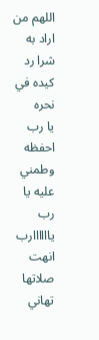اللهم من اراد به شرا رد كيده في نحره
يا رب احفظه وطمني عليه يا رب ياااااارب
انهت صلاتها
تهاني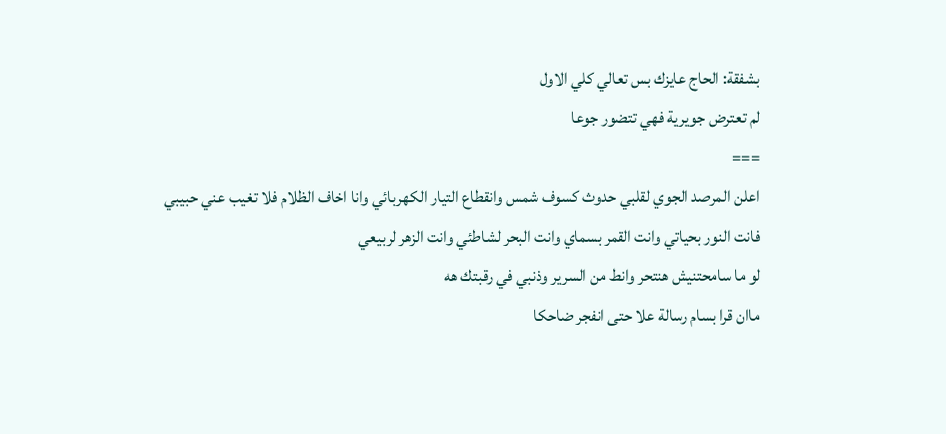بشفقة: الحاج عايزك بس تعالي كلي الاول
لم تعترض جويرية فهي تتضور جوعا
===
اعلن المرصد الجوي لقلبي حدوث كسوف شمس وانقطاع التيار الكهربائي وانا اخاف الظلام فلا تغيب عني حبيبي
فانت النور بحياتي وانت القمر بسماي وانت البحر لشاطئي وانت الزهر لربيعي
لو ما سامحتنيش هنتحر وانط من السرير وذنبي في رقبتك هه
ماان قرا بسام رسالة علا حتى انفجر ضاحكا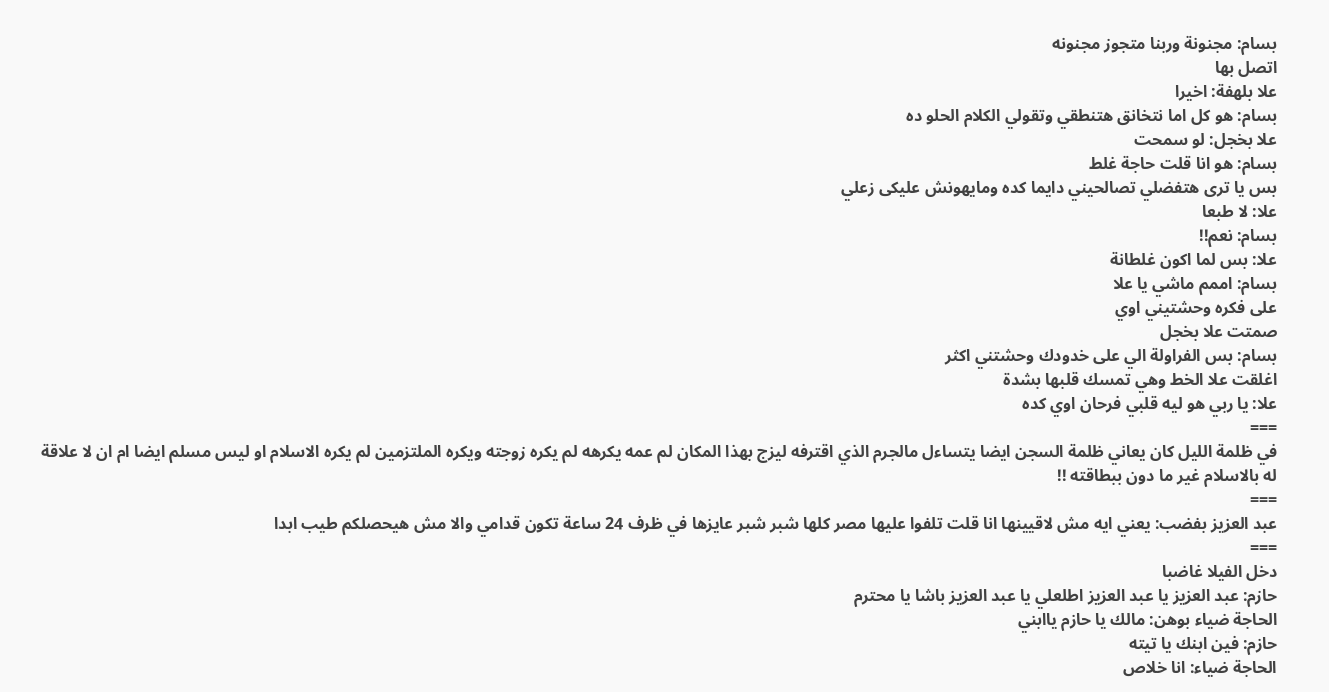بسام: مجنونة وربنا متجوز مجنونه
اتصل بها
علا بلهفة: اخيرا
بسام: هو كل اما نتخانق هتنطقي وتقولي الكلام الحلو ده
علا بخجل: لو سمحت
بسام: هو انا قلت حاجة غلط
بس يا ترى هتفضلي تصالحيني دايما كده ومايهونش عليكى زعلي
علا: لا طبعا
بسام: نعم!!
علا: بس لما اكون غلطانة
بسام: اممم ماشي يا علا
على فكره وحشتيني اوي
صمتت علا بخجل
بسام: بس الفراولة الي على خدودك وحشتني اكثر
اغلقت علا الخط وهي تمسك قلبها بشدة
علا: يا ربي هو ليه قلبي فرحان اوي كده
===
في ظلمة الليل كان يعاني ظلمة السجن ايضا يتساءل مالجرم الذي اقترفه ليزج بهذا المكان لم عمه يكرهه لم يكره زوجته ويكره الملتزمين لم يكره الاسلام او ليس مسلم ايضا ام ان لا علاقة له بالاسلام غير ما دون ببطاقته !!
===
عبد العزيز بفضب: يعني ايه مش لاقيينها انا قلت تلفوا عليها مصر كلها شبر شبر عايزها في ظرف 24 ساعة تكون قدامي والا مش هيحصلكم طيب ابدا
===
دخل الفيلا غاضبا
حازم: عبد العزيز يا عبد العزيز اطلعلي يا عبد العزيز باشا يا محترم
الحاجة ضياء بوهن: مالك يا حازم ياابني
حازم: فين ابنك يا تيته
الحاجة ضياء: انا خلاص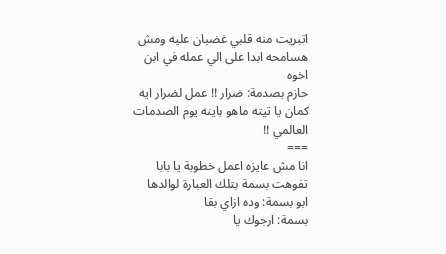اتبريت منه قلبي غضبان عليه ومش هسامحه ابدا على الي عمله في ابن اخوه
حازم بصدمة: ضرار !! عمل لضرار ايه كمان يا تيته ماهو باينه يوم الصدمات العالمي !!
===
انا مش عايزه اعمل خطوبة يا بابا
تفوهت بسمة بتلك العبارة لوالدها
ابو بسمة: وده ازاي بقا
بسمة: ارجوك يا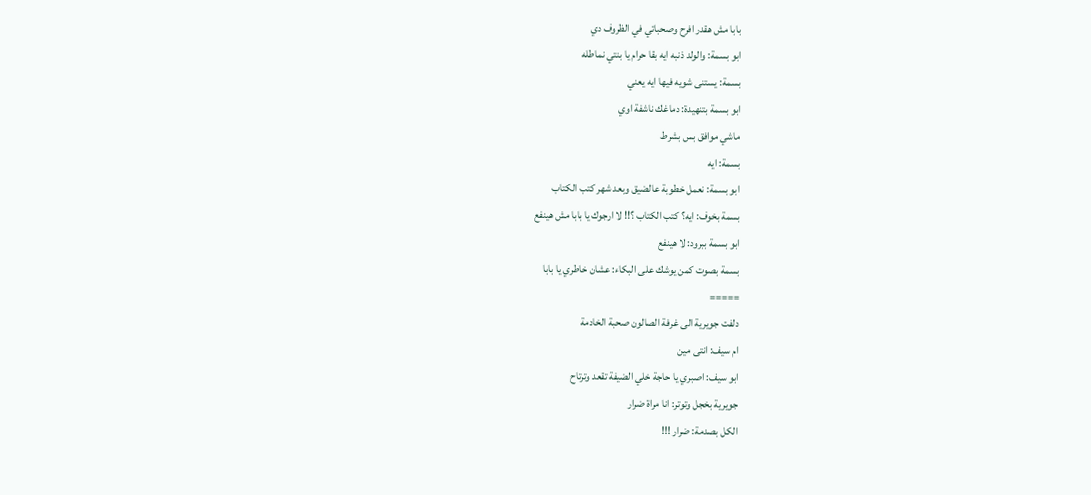بابا مش هقدر افرح وصحباتي في الظروف دي
ابو بسمة: والولد ذنبه ايه بقا حرام يا بنتي نماطله
بسمة: يستنى شويه فيها ايه يعني
ابو بسمة بتنهيدة: دماغك ناشفة اوي
ماشي موافق بس بشرط
بسمة: ايه
ابو بسمة: نعمل خطوبة عالضيق وبعد شهر كتب الكتاب
بسمة بخوف: ايه؟ كتب الكتاب ؟!! لا ارجوك يا بابا مش هينفع
ابو بسمة ببرود: لا هينفع
بسمة بصوت كمن يوشك على البكاء: عشان خاطري يا بابا
=====
دلفت جويرية الى غرفة الصالون صحبة الخادمة
ام سيف: انتى مين
ابو سيف: اصبري يا حاجة خلي الضيفة تقعد وترتاح
جويرية بخجل وتوتر: انا مراة ضرار
الكل بصدمة: ضرار !!!